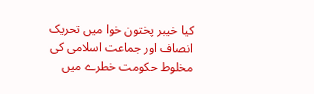کیا خیبر پختون خوا میں تحریک انصاف اور جماعت اسلامی کی مخلوط حکومت خطرے میں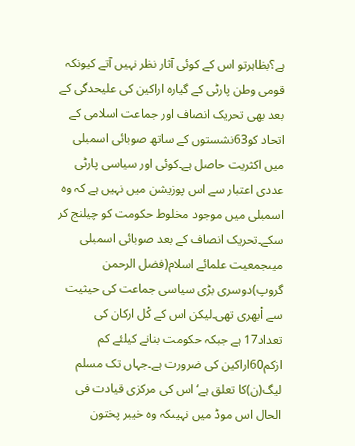ہے؟بظاہرتو اس کے کوئی آثار نظر نہیں آتے کیونکہ قومی وطن پارٹی کے گیارہ اراکین کی علیحدگی کے بعد بھی تحریک انصاف اور جماعت اسلامی کے اتحاد کو63نشستوں کے ساتھ صوبائی اسمبلی میں اکثریت حاصل ہے۔کوئی اور سیاسی پارٹی عددی اعتبار سے اس پوزیشن میں نہیں ہے کہ وہ اسمبلی میں موجود مخلوط حکومت کو چیلنج کر سکے۔تحریک انصاف کے بعد صوبائی اسمبلی میںجمعیت علمائے اسلام(فضل الرحمن گروپ)دوسری بڑی سیاسی جماعت کی حیثیت سے اْبھری تھی۔لیکن اس کے کْل ارکان کی تعداد17 ہے جبکہ حکومت بنانے کیلئے کم ازکم60اراکین کی ضرورت ہے۔جہاں تک مسلم لیگ(ن)کا تعلق ہے‘ اس کی مرکزی قیادت فی الحال اس موڈ میں نہیںکہ وہ خیبر پختون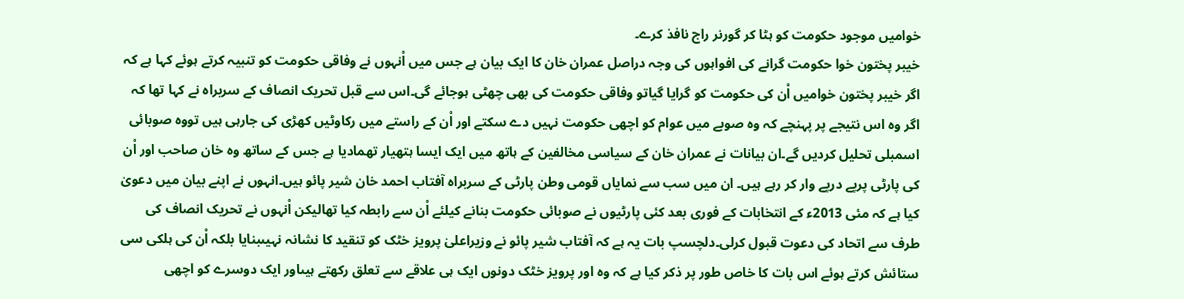خوامیں موجود حکومت کو ہٹا کر گورنر راج نافذ کرے۔
خیبر پختون خوا حکومت گرانے کی افواہوں کی وجہ دراصل عمران خان کا ایک بیان ہے جس میں اْنہوں نے وفاقی حکومت کو تنبیہ کرتے ہوئے کہا ہے کہ اگر خیبر پختون خوامیں اْن کی حکومت کو گرایا گیاتو وفاقی حکومت کی بھی چھٹی ہوجائے گی۔اس سے قبل تحریک انصاف کے سربراہ نے کہا تھا کہ اگر وہ اس نتیجے پر پہنچے کہ وہ صوبے میں عوام کو اچھی حکومت نہیں دے سکتے اور اْن کے راستے میں رکاوٹیں کھڑی کی جارہی ہیں تووہ صوبائی اسمبلی تحلیل کردیں گے۔ان بیانات نے عمران خان کے سیاسی مخالفین کے ہاتھ میں ایک ایسا ہتھیار تھمادیا ہے جس کے ساتھ وہ خان صاحب اور اْن کی پارٹی پرپے درپے وار کر رہے ہیں۔ ان میں سب سے نمایاں قومی وطن پارٹی کے سربراہ آفتاب احمد خان شیر پائو ہیں۔انہوں نے اپنے بیان میں دعویٰ کیا ہے کہ مئی 2013ء کے انتخابات کے فوری بعد کئی پارٹیوں نے صوبائی حکومت بنانے کیلئے اْن سے رابطہ کیا تھالیکن اْنہوں نے تحریک انصاف کی طرف سے اتحاد کی دعوت قبول کرلی۔دلچسپ بات یہ ہے کہ آفتاب شیر پائو نے وزیراعلیٰ پرویز خٹک کو تنقید کا نشانہ نہیںبنایا بلکہ اْن کی ہلکی سی ستائش کرتے ہوئے اس بات کا خاص طور پر ذکر کیا ہے کہ وہ اور پرویز خٹک دونوں ایک ہی علاقے سے تعلق رکھتے ہیںاور ایک دوسرے کو اچھی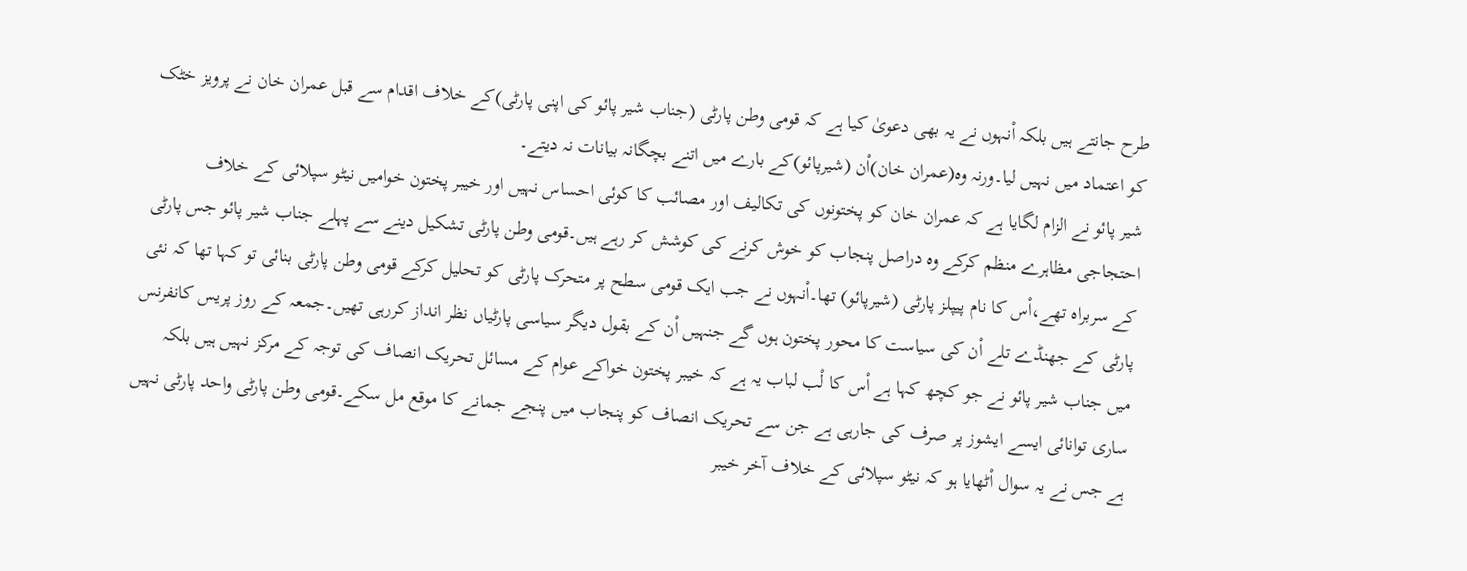طرح جانتے ہیں بلکہ اْنہوں نے یہ بھی دعویٰ کیا ہے کہ قومی وطن پارٹی (جناب شیر پائو کی اپنی پارٹی)کے خلاف اقدام سے قبل عمران خان نے پرویز خٹک کو اعتماد میں نہیں لیا۔ورنہ وہ(عمران خان)اْن (شیرپائو)کے بارے میں اتنے بچگانہ بیانات نہ دیتے۔
شیر پائو نے الزام لگایا ہے کہ عمران خان کو پختونوں کی تکالیف اور مصائب کا کوئی احساس نہیں اور خیبر پختون خوامیں نیٹو سپلائی کے خلاف احتجاجی مظاہرے منظم کرکے وہ دراصل پنجاب کو خوش کرنے کی کوشش کر رہے ہیں۔قومی وطن پارٹی تشکیل دینے سے پہلے جناب شیر پائو جس پارٹی کے سربراہ تھے،اْس کا نام پیپلز پارٹی (شیرپائو) تھا۔اْنہوں نے جب ایک قومی سطح پر متحرک پارٹی کو تحلیل کرکے قومی وطن پارٹی بنائی تو کہا تھا کہ نئی پارٹی کے جھنڈے تلے اْن کی سیاست کا محور پختون ہوں گے جنہیں اْن کے بقول دیگر سیاسی پارٹیاں نظر انداز کررہی تھیں۔جمعہ کے روز پریس کانفرنس میں جناب شیر پائو نے جو کچھ کہا ہے اْس کا لْب لباب یہ ہے کہ خیبر پختون خواکے عوام کے مسائل تحریک انصاف کی توجہ کے مرکز نہیں ہیں بلکہ ساری توانائی ایسے ایشوز پر صرف کی جارہی ہے جن سے تحریک انصاف کو پنجاب میں پنجے جمانے کا موقع مل سکے۔قومی وطن پارٹی واحد پارٹی نہیں ہے جس نے یہ سوال اْٹھایا ہو کہ نیٹو سپلائی کے خلاف آخر خیبر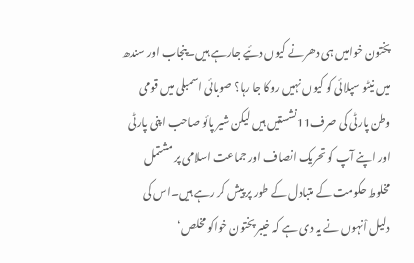پختون خوامیں ہی دھرنے کیوں دئیے جارہے ہیں۔پنجاب اور سندھ میں نیٹو سپلائی کو کیوں نہیں روکا جا رہا؟ صوبائی اسمبلی میں قومی وطن پارٹی کی صرف11نشستیں ہیں لیکن شیر پائو صاحب اپنی پارٹی اور اپنے آپ کو تحریک انصاف اور جماعت اسلامی پر مشتمل مخلوط حکومت کے متبادل کے طور پر پیش کر رہے ہیں۔اس کی دلیل اْنہوں نے یہ دی ہے کہ خیبر پختون خواکو مخلص‘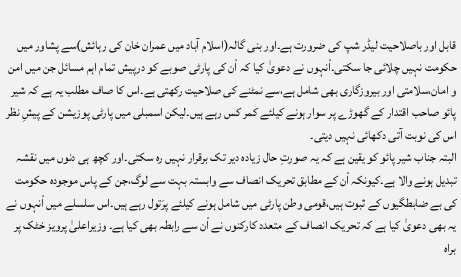قابل اور باصلاحیت لیڈر شپ کی ضرورت ہے۔اور بنی گالہ(اسلام آباد میں عمران خان کی رہائش)سے پشاور میں حکومت نہیں چلائی جا سکتی۔اْنہوں نے دعویٰ کیا کہ اْن کی پارٹی صوبے کو درپیش تمام اہم مسائل جن میں امن و امان،سلامتی اور بیروزگاری بھی شامل ہے،سے نمٹنے کی صلاحیت رکھتی ہے۔اس کا صاف مطلب یہ ہے کہ شیر پائو صاحب اقتدار کے گھوڑے پر سوار ہونے کیلئے کمر کس رہے ہیں۔لیکن اسمبلی میں پارٹی پوزیشن کے پیشِ نظر اس کی نوبت آتی دکھائی نہیں دیتی۔
البتہ جناب شیر پائو کو یقین ہے کہ یہ صورتِ حال زیادہ دیر تک برقرار نہیں رہ سکتی۔اور کچھ ہی دنوں میں نقشہ تبدیل ہونے والا ہے۔کیونکہ اْن کے مطابق تحریک انصاف سے وابستہ بہت سے لوگ،جن کے پاس موجودہ حکومت کی بے ضابطگیوں کے ثبوت ہیں،قومی وطن پارٹی میں شامل ہونے کیلئے پرَتول رہے ہیں۔اس سلسلے میں اْنہوں نے یہ بھی دعویٰ کیا ہے کہ تحریک انصاف کے متعدد کارکنوں نے اْن سے رابطہ بھی کیا ہے۔ وزیراعلیٰ پرویز خٹک پر براہ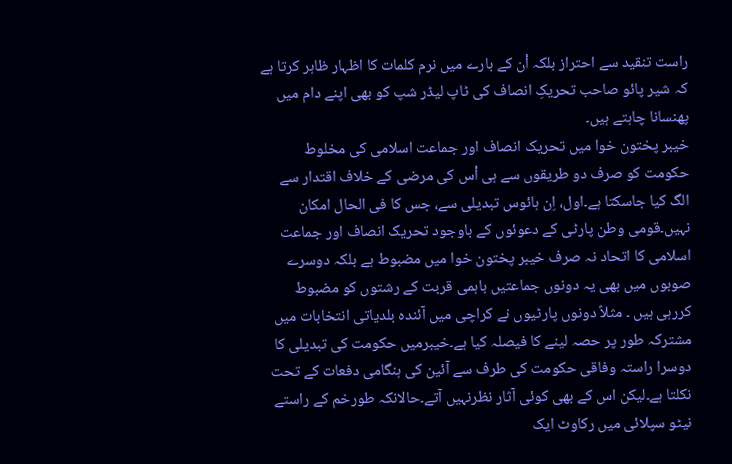راست تنقید سے احتراز بلکہ اْن کے بارے میں نرم کلمات کا اظہار ظاہر کرتا ہے کہ شیر پائو صاحب تحریکِ انصاف کی ٹاپ لیڈر شپ کو بھی اپنے دام میں پھنسانا چاہتے ہیں۔
خیبر پختون خوا میں تحریک انصاف اور جماعت اسلامی کی مخلوط حکومت کو صرف دو طریقوں سے ہی اْس کی مرضی کے خلاف اقتدار سے الگ کیا جاسکتا ہے۔اول، اِن ہائوس تبدیلی سے، جس کا فی الحال امکان نہیں۔قومی وطن پارٹی کے دعوئوں کے باوجود تحریک انصاف اور جماعت اسلامی کا اتحاد نہ صرف خیبر پختون خوا میں مضبوط ہے بلکہ دوسرے صوبوں میں بھی یہ دونوں جماعتیں باہمی قربت کے رشتوں کو مضبوط کررہی ہیں ۔ مثلاً دونوں پارٹیوں نے کراچی میں آئندہ بلدیاتی انتخابات میں مشترکہ طور پر حصہ لینے کا فیصلہ کیا ہے۔خیبرمیں حکومت کی تبدیلی کا دوسرا راستہ وفاقی حکومت کی طرف سے آئین کی ہنگامی دفعات کے تحت نکلتا ہے۔لیکن اس کے بھی کوئی آثار نظرنہیں آتے۔حالانکہ طورخم کے راستے نیٹو سپلائی میں رکاوٹ ایک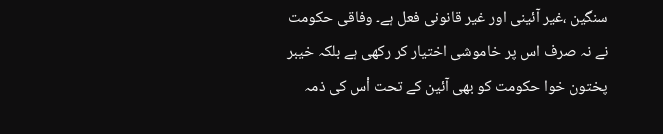سنگین ،غیر آئینی اور غیر قانونی فعل ہے۔ وفاقی حکومت نے نہ صرف اس پر خاموشی اختیار کر رکھی ہے بلکہ خیبر پختون خوا حکومت کو بھی آئین کے تحت اْس کی ذمہ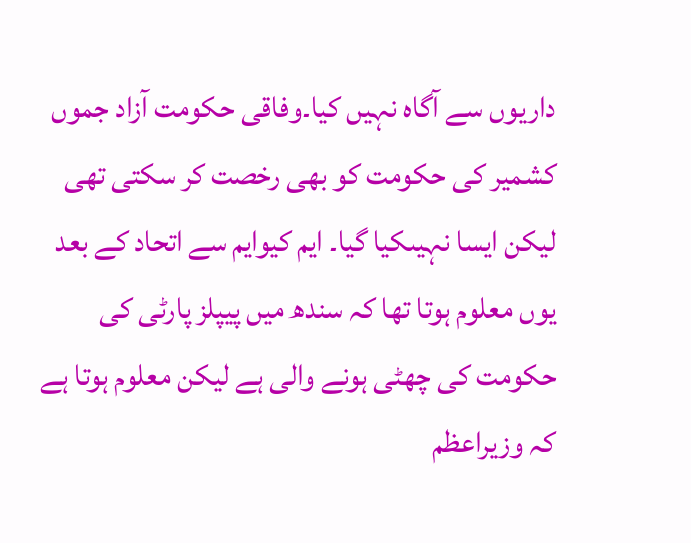داریوں سے آگاہ نہیں کیا۔وفاقی حکومت آزاد جموں کشمیر کی حکومت کو بھی رخصت کر سکتی تھی لیکن ایسا نہیںکیا گیا۔ ایم کیوایم سے اتحاد کے بعد یوں معلوم ہوتا تھا کہ سندھ میں پیپلز پارٹی کی حکومت کی چھٹی ہونے والی ہے لیکن معلوم ہوتا ہے کہ وزیراعظم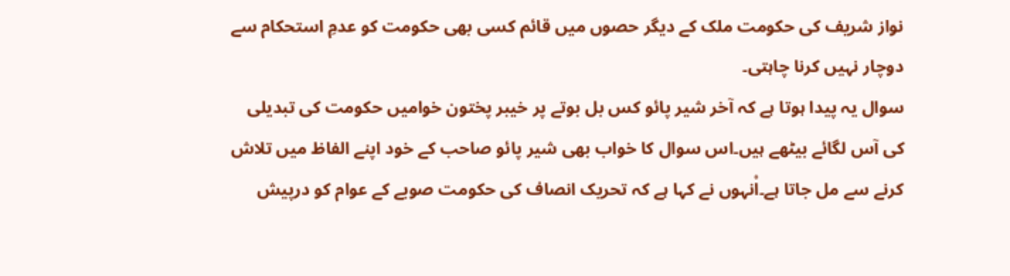نواز شریف کی حکومت ملک کے دیگر حصوں میں قائم کسی بھی حکومت کو عدمِ استحکام سے دوچار نہیں کرنا چاہتی۔
سوال یہ پیدا ہوتا ہے کہ آخر شیر پائو کس بل بوتے پر خیبر پختون خوامیں حکومت کی تبدیلی کی آس لگائے بیٹھے ہیں۔اس سوال کا خواب بھی شیر پائو صاحب کے خود اپنے الفاظ میں تلاش کرنے سے مل جاتا ہے۔اْنہوں نے کہا ہے کہ تحریک انصاف کی حکومت صوبے کے عوام کو درپیش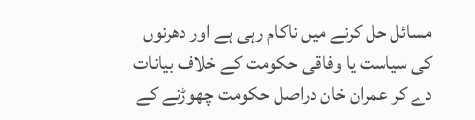مسائل حل کرنے میں ناکام رہی ہے اور دھرنوں کی سیاست یا وفاقی حکومت کے خلاف بیانات دے کر عمران خان دراصل حکومت چھوڑنے کے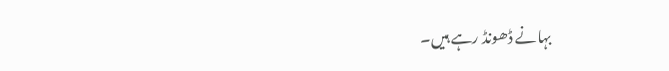بہانے ڈھونڈ رہے ہیں۔